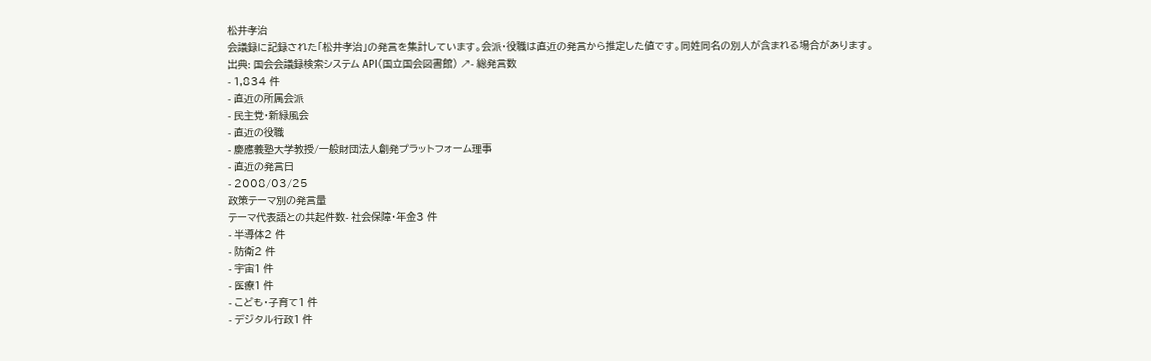松井孝治
会議録に記録された「松井孝治」の発言を集計しています。会派・役職は直近の発言から推定した値です。同姓同名の別人が含まれる場合があります。
出典: 国会会議録検索システム API(国立国会図書館) ↗- 総発言数
- 1,834 件
- 直近の所属会派
- 民主党・新緑風会
- 直近の役職
- 慶應義塾大学教授/一般財団法人創発プラットフォーム理事
- 直近の発言日
- 2008/03/25
政策テーマ別の発言量
テーマ代表語との共起件数- 社会保障・年金3 件
- 半導体2 件
- 防衛2 件
- 宇宙1 件
- 医療1 件
- こども・子育て1 件
- デジタル行政1 件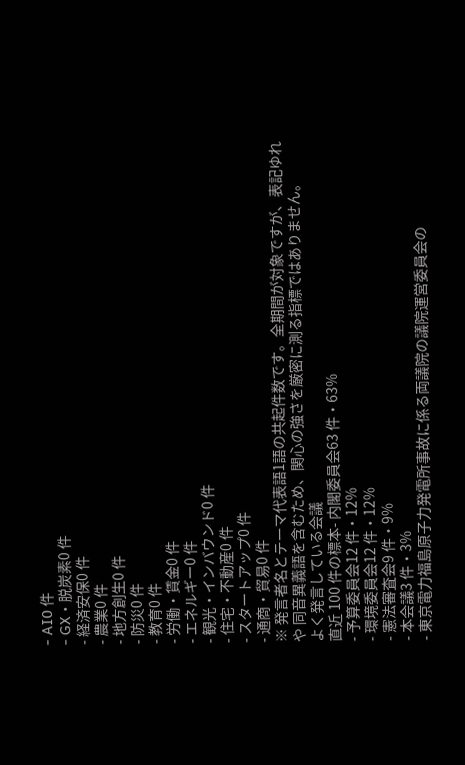- AI0 件
- GX・脱炭素0 件
- 経済安保0 件
- 農業0 件
- 地方創生0 件
- 防災0 件
- 教育0 件
- 労働・賃金0 件
- エネルギー0 件
- 観光・インバウンド0 件
- 住宅・不動産0 件
- スタートアップ0 件
- 通商・貿易0 件
※ 発言者名とテーマ代表語1語の共起件数です。全期間が対象ですが、表記ゆれや 同音異義語を含むため、関心の強さを厳密に測る指標ではありません。
よく発言している会議
直近 100 件の標本- 内閣委員会63 件・63%
- 予算委員会12 件・12%
- 環境委員会12 件・12%
- 憲法審査会9 件・9%
- 本会議3 件・3%
- 東京電力福島原子力発電所事故に係る両議院の議院運営委員会の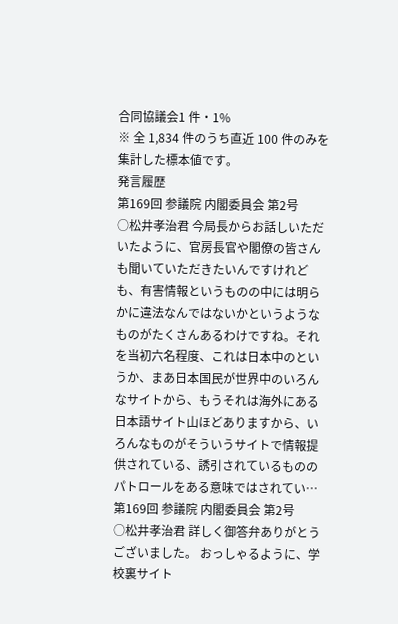合同協議会1 件・1%
※ 全 1,834 件のうち直近 100 件のみを集計した標本値です。
発言履歴
第169回 参議院 内閣委員会 第2号
○松井孝治君 今局長からお話しいただいたように、官房長官や閣僚の皆さんも聞いていただきたいんですけれども、有害情報というものの中には明らかに違法なんではないかというようなものがたくさんあるわけですね。それを当初六名程度、これは日本中のというか、まあ日本国民が世界中のいろんなサイトから、もうそれは海外にある日本語サイト山ほどありますから、いろんなものがそういうサイトで情報提供されている、誘引されているもののパトロールをある意味ではされてい…
第169回 参議院 内閣委員会 第2号
○松井孝治君 詳しく御答弁ありがとうございました。 おっしゃるように、学校裏サイト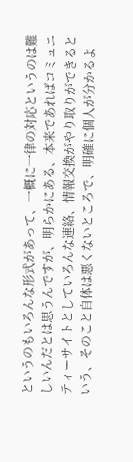というのもいろんな形式があって、一概に一律の対応というのは難しいんだとは思うんですが、明らかにある、本来であればコミュニティーサイトとしていろんな連絡、情報交換がやり取りができるという、そのこと自体は悪くないところで、明確に個人が分かるよ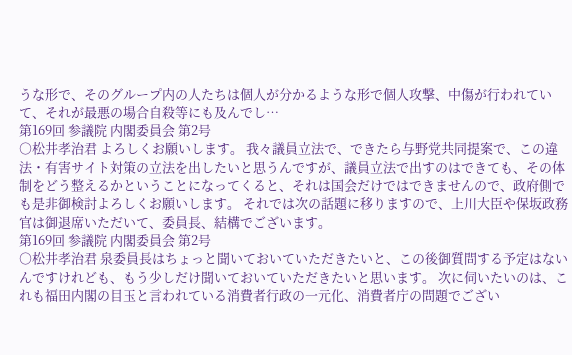うな形で、そのグループ内の人たちは個人が分かるような形で個人攻撃、中傷が行われていて、それが最悪の場合自殺等にも及んでし…
第169回 参議院 内閣委員会 第2号
○松井孝治君 よろしくお願いします。 我々議員立法で、できたら与野党共同提案で、この違法・有害サイト対策の立法を出したいと思うんですが、議員立法で出すのはできても、その体制をどう整えるかということになってくると、それは国会だけではできませんので、政府側でも是非御検討よろしくお願いします。 それでは次の話題に移りますので、上川大臣や保坂政務官は御退席いただいて、委員長、結構でございます。
第169回 参議院 内閣委員会 第2号
○松井孝治君 泉委員長はちょっと聞いておいていただきたいと、この後御質問する予定はないんですけれども、もう少しだけ聞いておいていただきたいと思います。 次に伺いたいのは、これも福田内閣の目玉と言われている消費者行政の一元化、消費者庁の問題でござい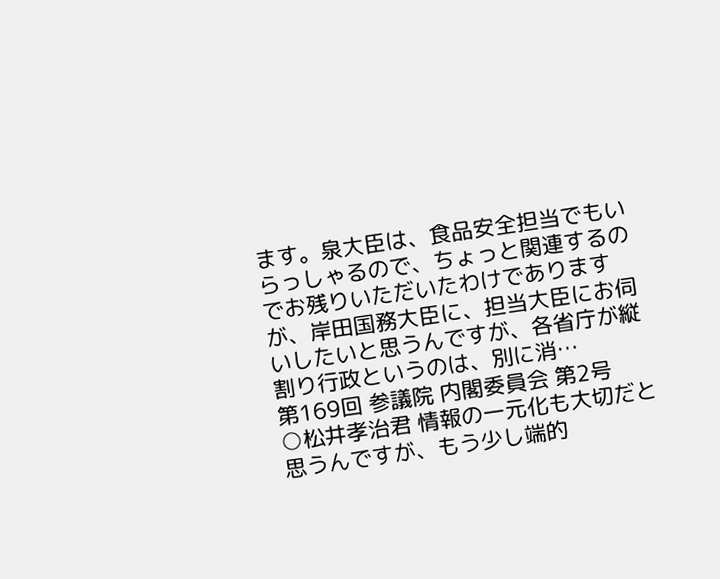ます。泉大臣は、食品安全担当でもいらっしゃるので、ちょっと関連するのでお残りいただいたわけでありますが、岸田国務大臣に、担当大臣にお伺いしたいと思うんですが、各省庁が縦割り行政というのは、別に消…
第169回 参議院 内閣委員会 第2号
○松井孝治君 情報の一元化も大切だと思うんですが、もう少し端的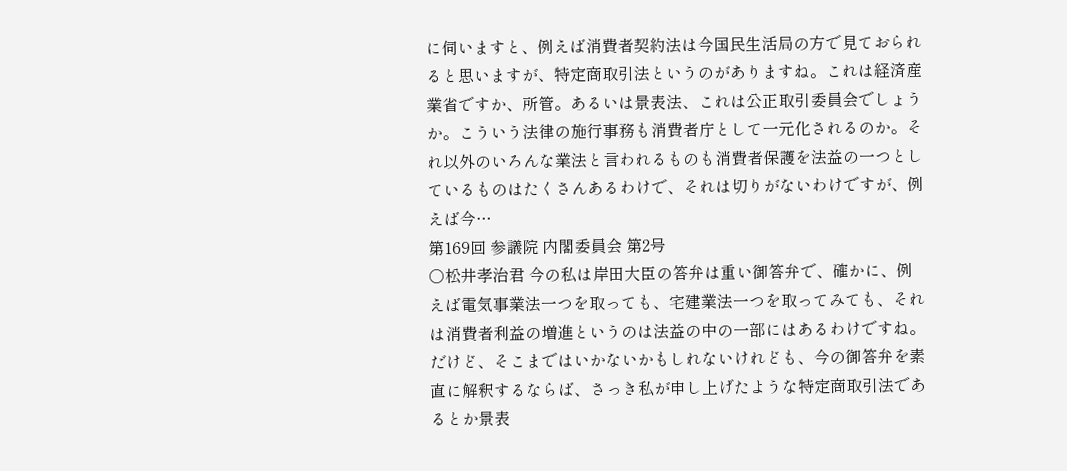に伺いますと、例えば消費者契約法は今国民生活局の方で見ておられると思いますが、特定商取引法というのがありますね。これは経済産業省ですか、所管。あるいは景表法、これは公正取引委員会でしょうか。こういう法律の施行事務も消費者庁として一元化されるのか。それ以外のいろんな業法と言われるものも消費者保護を法益の一つとしているものはたくさんあるわけで、それは切りがないわけですが、例えば今…
第169回 参議院 内閣委員会 第2号
○松井孝治君 今の私は岸田大臣の答弁は重い御答弁で、確かに、例えば電気事業法一つを取っても、宅建業法一つを取ってみても、それは消費者利益の増進というのは法益の中の一部にはあるわけですね。だけど、そこまではいかないかもしれないけれども、今の御答弁を素直に解釈するならば、さっき私が申し上げたような特定商取引法であるとか景表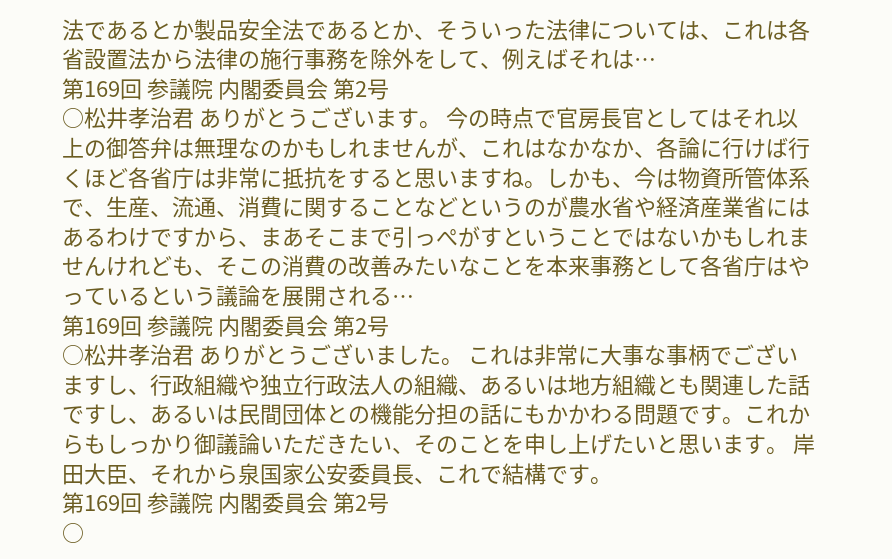法であるとか製品安全法であるとか、そういった法律については、これは各省設置法から法律の施行事務を除外をして、例えばそれは…
第169回 参議院 内閣委員会 第2号
○松井孝治君 ありがとうございます。 今の時点で官房長官としてはそれ以上の御答弁は無理なのかもしれませんが、これはなかなか、各論に行けば行くほど各省庁は非常に抵抗をすると思いますね。しかも、今は物資所管体系で、生産、流通、消費に関することなどというのが農水省や経済産業省にはあるわけですから、まあそこまで引っぺがすということではないかもしれませんけれども、そこの消費の改善みたいなことを本来事務として各省庁はやっているという議論を展開される…
第169回 参議院 内閣委員会 第2号
○松井孝治君 ありがとうございました。 これは非常に大事な事柄でございますし、行政組織や独立行政法人の組織、あるいは地方組織とも関連した話ですし、あるいは民間団体との機能分担の話にもかかわる問題です。これからもしっかり御議論いただきたい、そのことを申し上げたいと思います。 岸田大臣、それから泉国家公安委員長、これで結構です。
第169回 参議院 内閣委員会 第2号
○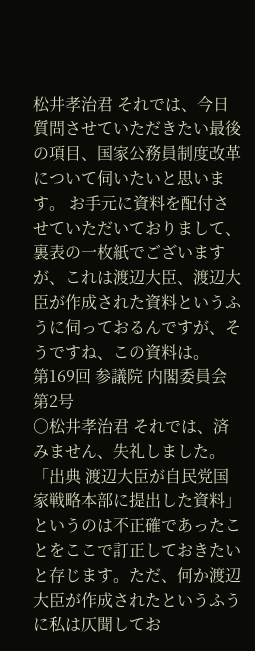松井孝治君 それでは、今日質問させていただきたい最後の項目、国家公務員制度改革について伺いたいと思います。 お手元に資料を配付させていただいておりまして、裏表の一枚紙でございますが、これは渡辺大臣、渡辺大臣が作成された資料というふうに伺っておるんですが、そうですね、この資料は。
第169回 参議院 内閣委員会 第2号
○松井孝治君 それでは、済みません、失礼しました。「出典 渡辺大臣が自民党国家戦略本部に提出した資料」というのは不正確であったことをここで訂正しておきたいと存じます。ただ、何か渡辺大臣が作成されたというふうに私は仄聞してお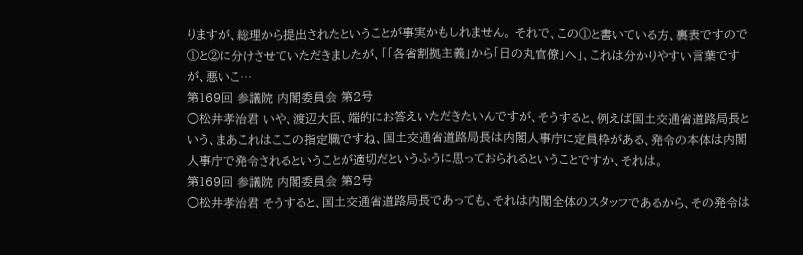りますが、総理から提出されたということが事実かもしれません。 それで、この①と書いている方、裏表ですので①と②に分けさせていただきましたが、「「各省割拠主義」から「日の丸官僚」へ」、これは分かりやすい言葉ですが、悪いこ…
第169回 参議院 内閣委員会 第2号
○松井孝治君 いや、渡辺大臣、端的にお答えいただきたいんですが、そうすると、例えば国土交通省道路局長という、まあこれはここの指定職ですね、国土交通省道路局長は内閣人事庁に定員枠がある、発令の本体は内閣人事庁で発令されるということが適切だというふうに思っておられるということですか、それは。
第169回 参議院 内閣委員会 第2号
○松井孝治君 そうすると、国土交通省道路局長であっても、それは内閣全体のスタッフであるから、その発令は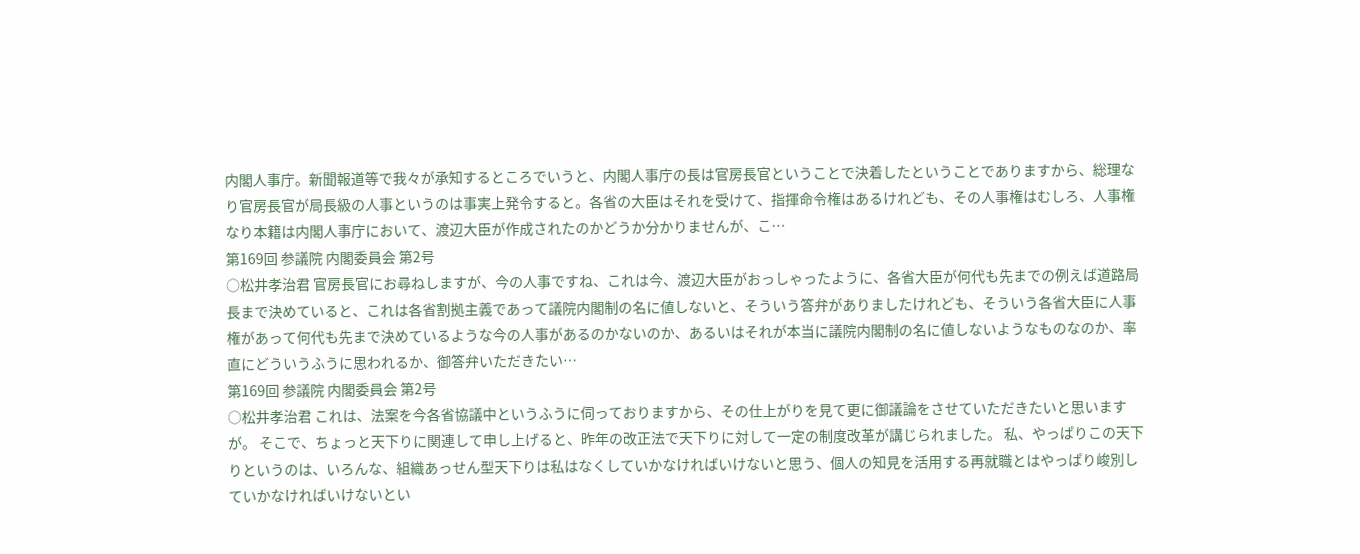内閣人事庁。新聞報道等で我々が承知するところでいうと、内閣人事庁の長は官房長官ということで決着したということでありますから、総理なり官房長官が局長級の人事というのは事実上発令すると。各省の大臣はそれを受けて、指揮命令権はあるけれども、その人事権はむしろ、人事権なり本籍は内閣人事庁において、渡辺大臣が作成されたのかどうか分かりませんが、こ…
第169回 参議院 内閣委員会 第2号
○松井孝治君 官房長官にお尋ねしますが、今の人事ですね、これは今、渡辺大臣がおっしゃったように、各省大臣が何代も先までの例えば道路局長まで決めていると、これは各省割拠主義であって議院内閣制の名に値しないと、そういう答弁がありましたけれども、そういう各省大臣に人事権があって何代も先まで決めているような今の人事があるのかないのか、あるいはそれが本当に議院内閣制の名に値しないようなものなのか、率直にどういうふうに思われるか、御答弁いただきたい…
第169回 参議院 内閣委員会 第2号
○松井孝治君 これは、法案を今各省協議中というふうに伺っておりますから、その仕上がりを見て更に御議論をさせていただきたいと思いますが。 そこで、ちょっと天下りに関連して申し上げると、昨年の改正法で天下りに対して一定の制度改革が講じられました。 私、やっぱりこの天下りというのは、いろんな、組織あっせん型天下りは私はなくしていかなければいけないと思う、個人の知見を活用する再就職とはやっぱり峻別していかなければいけないとい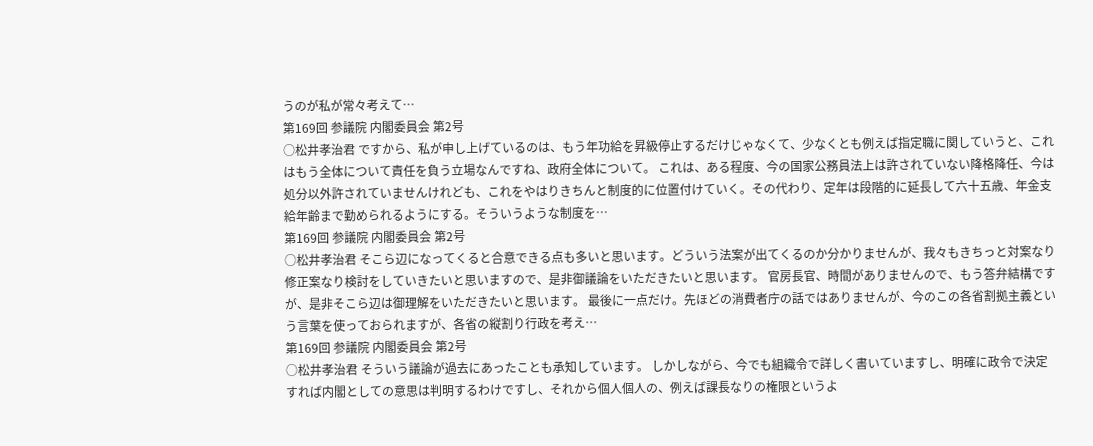うのが私が常々考えて…
第169回 参議院 内閣委員会 第2号
○松井孝治君 ですから、私が申し上げているのは、もう年功給を昇級停止するだけじゃなくて、少なくとも例えば指定職に関していうと、これはもう全体について責任を負う立場なんですね、政府全体について。 これは、ある程度、今の国家公務員法上は許されていない降格降任、今は処分以外許されていませんけれども、これをやはりきちんと制度的に位置付けていく。その代わり、定年は段階的に延長して六十五歳、年金支給年齢まで勤められるようにする。そういうような制度を…
第169回 参議院 内閣委員会 第2号
○松井孝治君 そこら辺になってくると合意できる点も多いと思います。どういう法案が出てくるのか分かりませんが、我々もきちっと対案なり修正案なり検討をしていきたいと思いますので、是非御議論をいただきたいと思います。 官房長官、時間がありませんので、もう答弁結構ですが、是非そこら辺は御理解をいただきたいと思います。 最後に一点だけ。先ほどの消費者庁の話ではありませんが、今のこの各省割拠主義という言葉を使っておられますが、各省の縦割り行政を考え…
第169回 参議院 内閣委員会 第2号
○松井孝治君 そういう議論が過去にあったことも承知しています。 しかしながら、今でも組織令で詳しく書いていますし、明確に政令で決定すれば内閣としての意思は判明するわけですし、それから個人個人の、例えば課長なりの権限というよ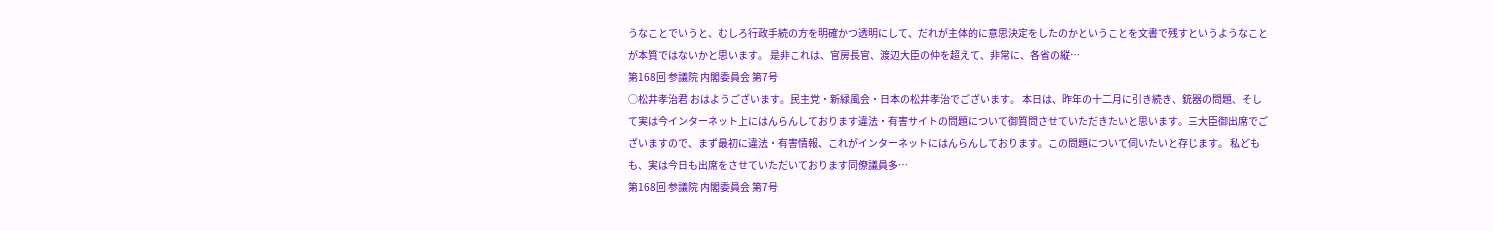うなことでいうと、むしろ行政手続の方を明確かつ透明にして、だれが主体的に意思決定をしたのかということを文書で残すというようなことが本質ではないかと思います。 是非これは、官房長官、渡辺大臣の仲を超えて、非常に、各省の縦…
第168回 参議院 内閣委員会 第7号
○松井孝治君 おはようございます。民主党・新緑風会・日本の松井孝治でございます。 本日は、昨年の十二月に引き続き、銃器の問題、そして実は今インターネット上にはんらんしております違法・有害サイトの問題について御質問させていただきたいと思います。三大臣御出席でございますので、まず最初に違法・有害情報、これがインターネットにはんらんしております。この問題について伺いたいと存じます。 私どもも、実は今日も出席をさせていただいております同僚議員多…
第168回 参議院 内閣委員会 第7号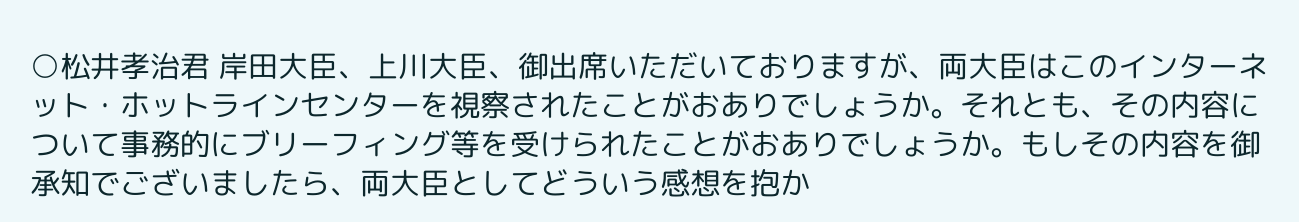○松井孝治君 岸田大臣、上川大臣、御出席いただいておりますが、両大臣はこのインターネット・ホットラインセンターを視察されたことがおありでしょうか。それとも、その内容について事務的にブリーフィング等を受けられたことがおありでしょうか。もしその内容を御承知でございましたら、両大臣としてどういう感想を抱か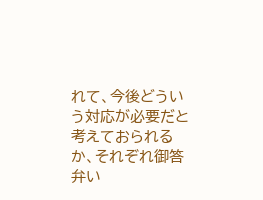れて、今後どういう対応が必要だと考えておられるか、それぞれ御答弁い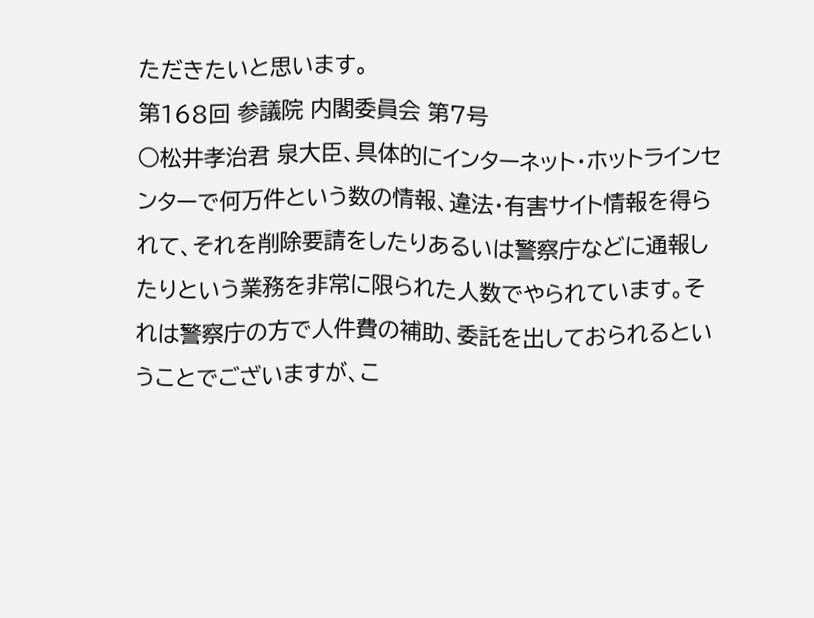ただきたいと思います。
第168回 参議院 内閣委員会 第7号
○松井孝治君 泉大臣、具体的にインターネット・ホットラインセンターで何万件という数の情報、違法・有害サイト情報を得られて、それを削除要請をしたりあるいは警察庁などに通報したりという業務を非常に限られた人数でやられています。それは警察庁の方で人件費の補助、委託を出しておられるということでございますが、こ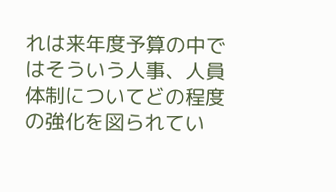れは来年度予算の中ではそういう人事、人員体制についてどの程度の強化を図られてい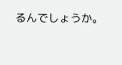るんでしょうか。